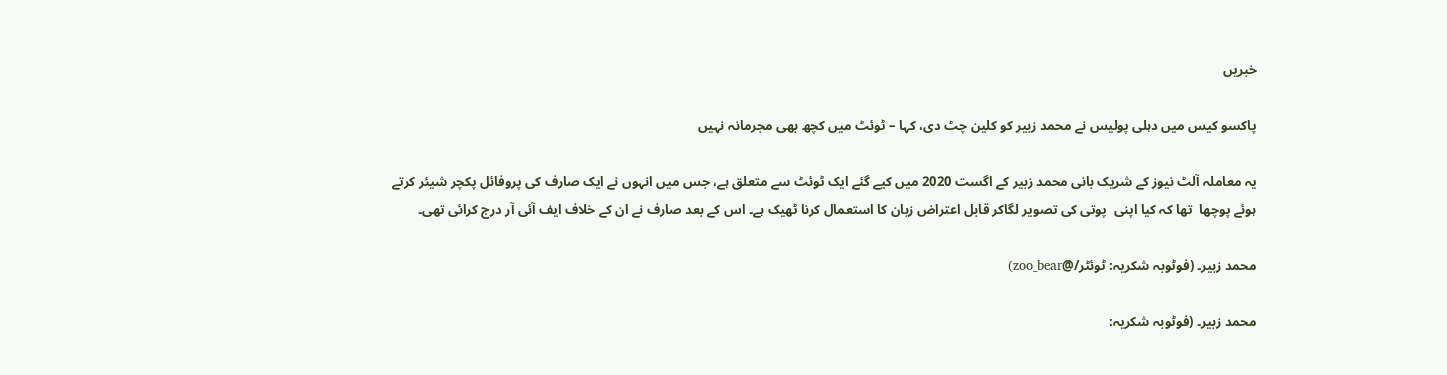خبریں

پاکسو کیس میں دہلی پولیس نے محمد زبیر کو کلین چٹ دی، کہا – ٹوئٹ میں کچھ بھی مجرمانہ نہیں

یہ معاملہ آلٹ نیوز کے شریک بانی محمد زبیر کے اگست 2020 میں کیے گئے ایک ٹوئٹ سے متعلق ہے، جس میں انہوں نے ایک صارف کی پروفائل پکچر شیئر کرتے ہوئے پوچھا  تھا کہ کیا اپنی  پوتی کی تصویر لگاکر قابل اعتراض زبان کا استعمال کرنا ٹھیک ہے۔ اس کے بعد صارف نے ان کے خلاف ایف آئی آر درج کرائی تھی۔

محمد زبیر۔ (فوٹوبہ شکریہ: ٹوئٹر/@zoo_bear)

محمد زبیر۔ (فوٹوبہ شکریہ: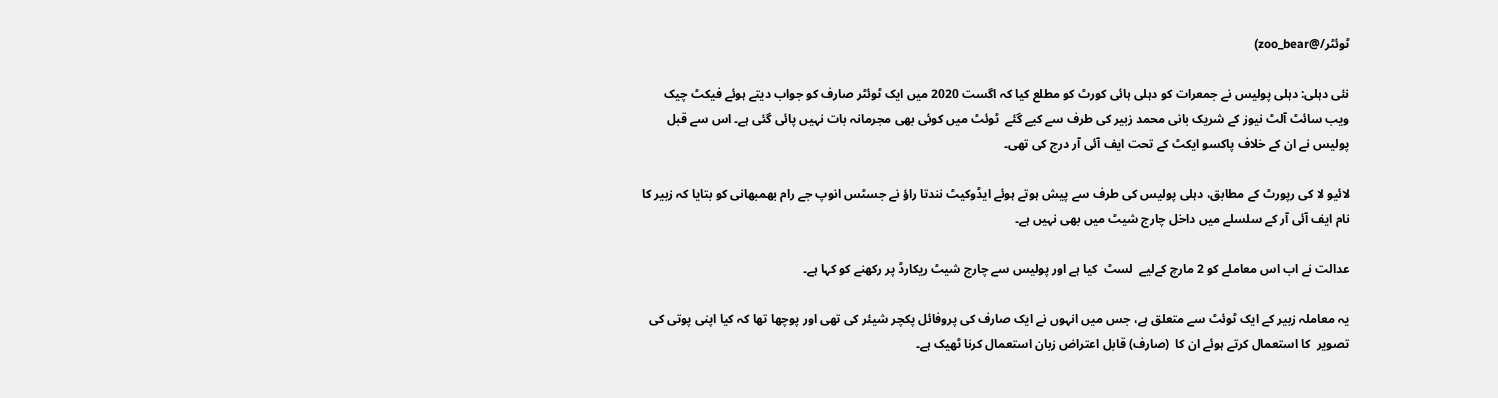ٹوئٹر/@zoo_bear)

نئی دہلی: دہلی پولیس نے جمعرات کو دہلی ہائی کورٹ کو مطلع کیا کہ اگست 2020 میں ایک ٹوئٹر صارف کو جواب دیتے ہوئے فیکٹ چیک ویب سائٹ آلٹ نیوز کے شریک بانی محمد زبیر کی طرف سے کیے گئے  ٹوئٹ میں کوئی بھی مجرمانہ بات نہیں پائی گئی ہے۔ اس سے قبل پولیس نے ان کے خلاف پاکسو ایکٹ کے تحت ایف آئی آر درج کی تھی۔

لائیو لا کی رپورٹ کے مطابق، دہلی پولیس کی طرف سے پیش ہوتے ہوئے ایڈوکیٹ نندتا راؤ نے جسٹس انوپ جے رام بھمبھانی کو بتایا کہ زبیر کا نام ایف آئی آر کے سلسلے میں داخل چارج شیٹ میں بھی نہیں ہے۔

عدالت نے اب اس معاملے کو 2 مارچ کےلیے  لسٹ  کیا ہے اور پولیس سے چارج شیٹ ریکارڈ پر رکھنے کو کہا ہے۔

یہ معاملہ زبیر کے ایک ٹوئٹ سے متعلق ہے، جس میں انہوں نے ایک صارف کی پروفائل پکچر شیئر کی تھی اور پوچھا تھا کہ کیا اپنی پوتی کی تصویر  کا استعمال کرتے ہوئے ان کا  (صارف) قابل اعتراض زبان استعمال کرنا ٹھیک ہے۔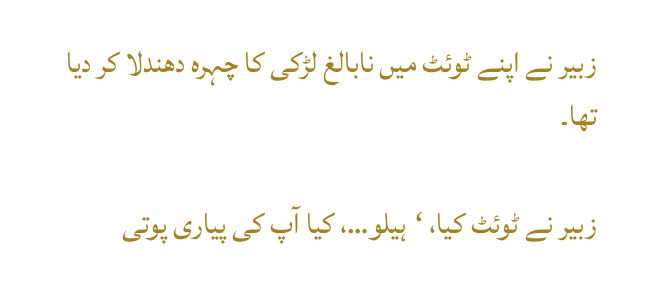زبیر نے اپنے ٹوئٹ میں نابالغ لڑکی کا چہرہ دھندلا کر دیا تھا۔

زبیر نے ٹوئٹ کیا، ‘ہیلو…، کیا آپ کی پیاری پوتی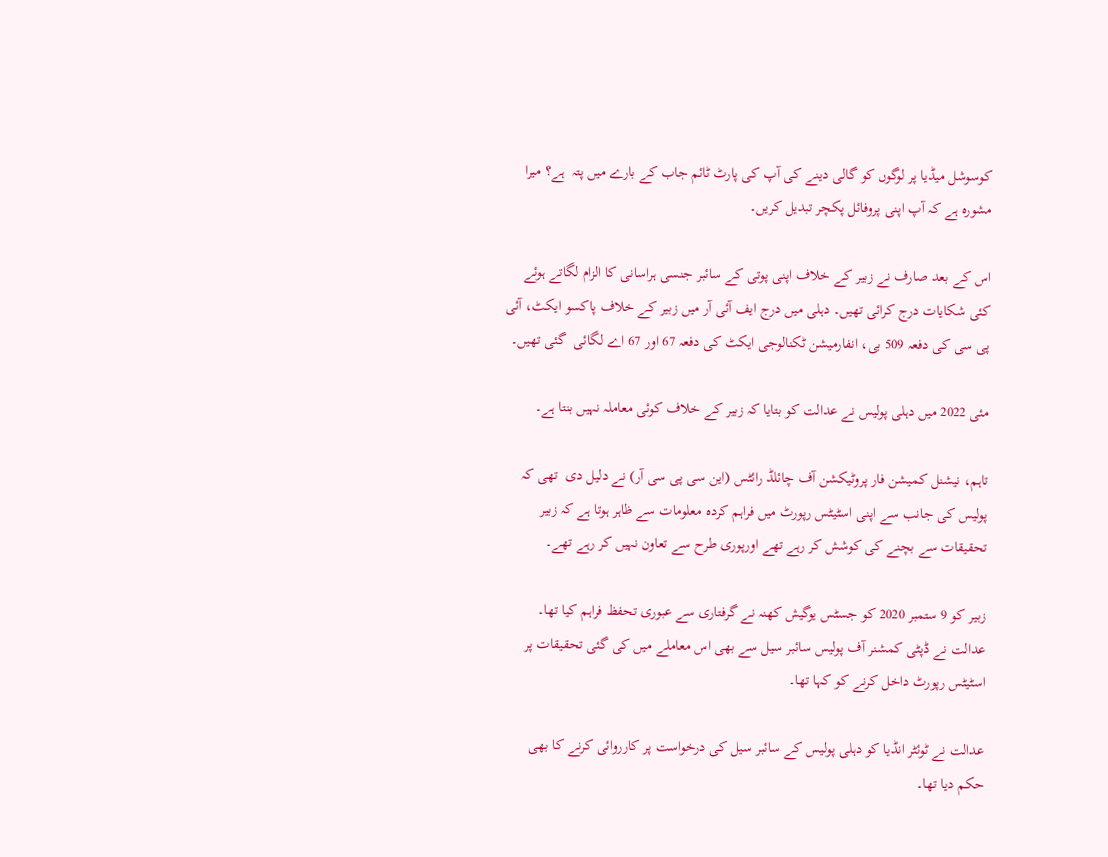کوسوشل میڈیا پر لوگوں کو گالی دینے کی آپ کی پارٹ ٹائم جاب کے بارے میں پتہ  ہے؟ میرا مشورہ ہے کہ آپ اپنی پروفائل پکچر تبدیل کریں۔

اس کے بعد صارف نے زبیر کے خلاف اپنی پوتی کے سائبر جنسی ہراسانی کا الزام لگاتے ہوئے کئی شکایات درج کرائی تھیں۔ دہلی میں درج ایف آئی آر میں زبیر کے خلاف پاکسو ایکٹ، آئی پی سی کی دفعہ 509 بی، انفارمیشن ٹکنالوجی ایکٹ کی دفعہ 67 اور 67 اے لگائی  گئی تھیں۔

مئی 2022 میں دہلی پولیس نے عدالت کو بتایا کہ زبیر کے خلاف کوئی معاملہ نہیں بنتا ہے۔

تاہم، نیشنل کمیشن فار پروٹیکشن آف چائلڈ رائٹس (این سی پی سی آر) نے دلیل دی  تھی کہ پولیس کی جانب سے اپنی اسٹیٹس رپورٹ میں فراہم کردہ معلومات سے ظاہر ہوتا ہے کہ زبیر تحقیقات سے بچنے کی کوشش کر رہے تھے اورپوری طرح سے تعاون نہیں کر رہے تھے۔

زبیر کو 9 ستمبر 2020 کو جسٹس یوگیش کھنہ نے گرفتاری سے عبوری تحفظ فراہم کیا تھا۔ عدالت نے ڈپٹی کمشنر آف پولیس سائبر سیل سے بھی اس معاملے میں کی گئی تحقیقات پر اسٹیٹس رپورٹ داخل کرنے کو کہا تھا۔

عدالت نے ٹوئٹر انڈیا کو دہلی پولیس کے سائبر سیل کی درخواست پر کارروائی کرنے کا بھی حکم دیا تھا۔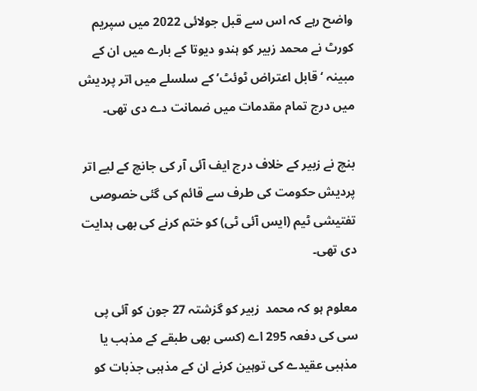واضح رہے کہ اس سے قبل جولائی 2022 میں سپریم کورٹ نے محمد زبیر کو ہندو دیوتا کے بارے میں ان کے مبینہ ‘قابل اعتراض ٹوئٹ’ کے سلسلے میں اتر پردیش میں درج تمام مقدمات میں ضمانت دے دی تھی۔

بنچ نے زبیر کے خلاف درج ایف آئی آر کی جانچ کے لیے اتر پردیش حکومت کی طرف سے قائم کی گئی خصوصی تفتیشی ٹیم (ایس آئی ٹی) کو ختم کرنے کی بھی ہدایت دی تھی۔

معلوم ہو کہ محمد  زبیر کو گزشتہ 27 جون کو آئی پی سی کی دفعہ 295 اے (کسی بھی طبقے کے مذہب یا مذہبی عقیدے کی توہین کرنے ان کے مذہبی جذبات کو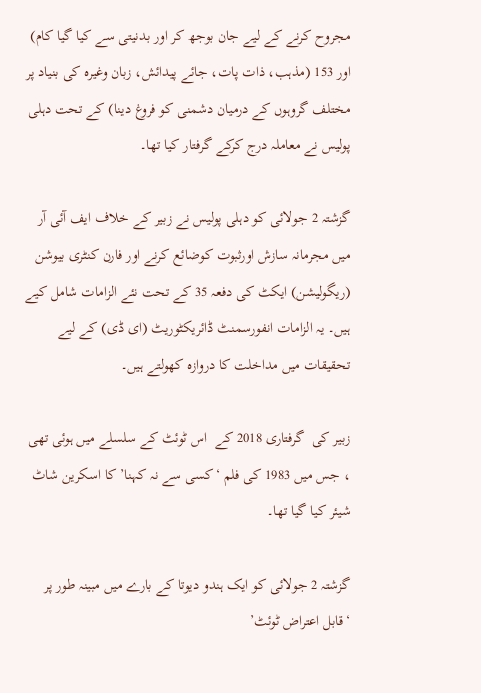مجروح کرنے کے لیے جان بوجھ کر اور بدنیتی سے کیا گیا کام) اور 153 (مذہب، ذات پات، جائے پیدائش، زبان وغیرہ کی بنیاد پر مختلف گروہوں کے درمیان دشمنی کو فروغ دینا) کے تحت دہلی پولیس نے معاملہ درج کرکے گرفتار کیا تھا۔

گزشتہ 2 جولائی کو دہلی پولیس نے زبیر کے خلاف ایف آئی آر میں مجرمانہ سازش اورثبوت کوضائع کرنے اور فارن کنٹری بیوشن (ریگولیشن) ایکٹ کی دفعہ 35 کے تحت نئے الزامات شامل کیے ہیں۔ یہ الزامات انفورسمنٹ ڈائریکٹوریٹ (ای ڈی) کے لیے تحقیقات میں مداخلت کا دروازہ کھولتے ہیں۔

زبیر کی  گرفتاری 2018 کے  اس ٹوئٹ کے سلسلے میں ہوئی تھی ، جس میں 1983 کی فلم ‘کسی سے نہ کہنا’ کا اسکرین شاٹ شیئر کیا گیا تھا۔

گزشتہ 2 جولائی کو ایک ہندو دیوتا کے بارے میں مبینہ طور پر ‘قابل اعتراض ٹوئٹ’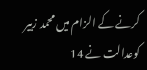کرنے کے الزام میں محمد زبیر کوعدالت نے 14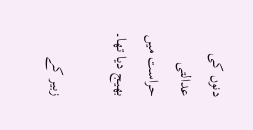دنوں کی عدالتی حراست میں بھیج دیا تھا۔

زبیر کے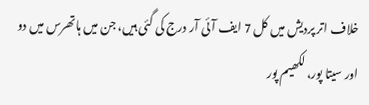خلاف اتر پردیش میں کل 7 ایف آئی آر درج کی گئی ہیں، جن میں ہاتھرس میں دو اور سیتا پور، لکھیم پور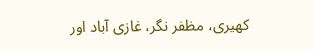کھیری، مظفر نگر، غازی آباد اور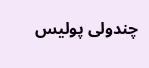چندولی پولیس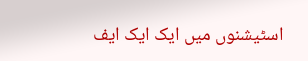اسٹیشنوں میں ایک ایک ایف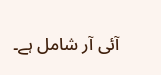آئی آر شامل ہے۔